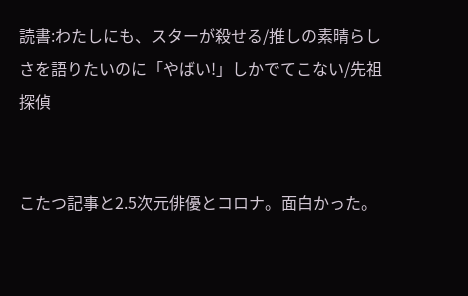読書:わたしにも、スターが殺せる/推しの素晴らしさを語りたいのに「やばい!」しかでてこない/先祖探偵


こたつ記事と2.5次元俳優とコロナ。面白かった。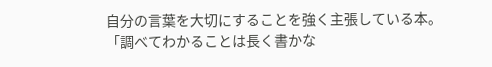自分の言葉を大切にすることを強く主張している本。
「調べてわかることは長く書かな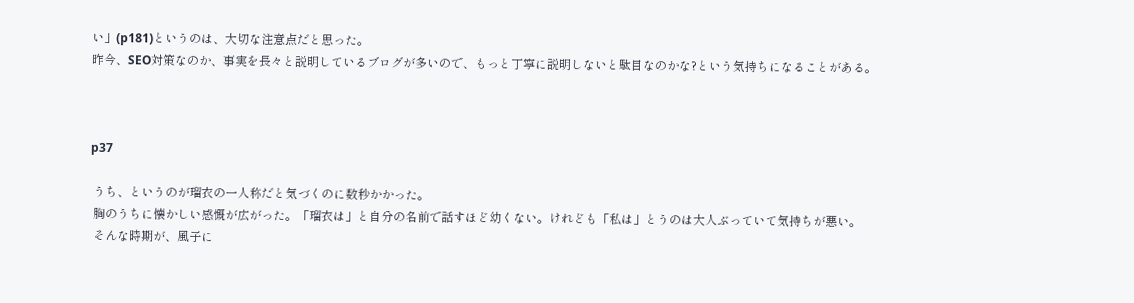い」(p181)というのは、大切な注意点だと思った。
昨今、SEO対策なのか、事実を長々と説明しているブログが多いので、もっと丁寧に説明しないと駄目なのかな?という気持ちになることがある。



p37

 うち、というのが瑠衣の一人称だと気づくのに数秒かかった。
 胸のうちに懐かしい感慨が広がった。「瑠衣は」と自分の名前で話すほど幼くない。けれども「私は」とうのは大人ぶっていて気持ちが悪い。
 そんな時期が、風子に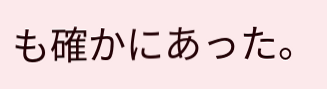も確かにあった。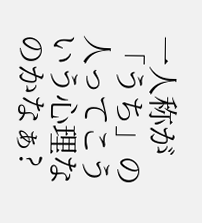一人称が「うち」の人ってこういう心理なのかなぁ?